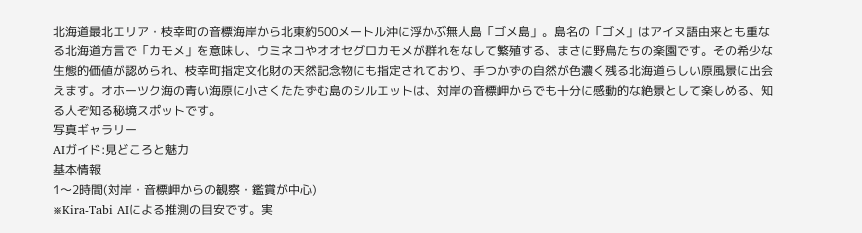北海道最北エリア・枝幸町の音標海岸から北東約500メートル沖に浮かぶ無人島「ゴメ島」。島名の「ゴメ」はアイヌ語由来とも重なる北海道方言で「カモメ」を意味し、ウミネコやオオセグロカモメが群れをなして繁殖する、まさに野鳥たちの楽園です。その希少な生態的価値が認められ、枝幸町指定文化財の天然記念物にも指定されており、手つかずの自然が色濃く残る北海道らしい原風景に出会えます。オホーツク海の青い海原に小さくたたずむ島のシルエットは、対岸の音標岬からでも十分に感動的な絶景として楽しめる、知る人ぞ知る秘境スポットです。
写真ギャラリー
AIガイド:見どころと魅力
基本情報
1〜2時間(対岸・音標岬からの観察・鑑賞が中心)
※Kira-Tabi AIによる推測の目安です。実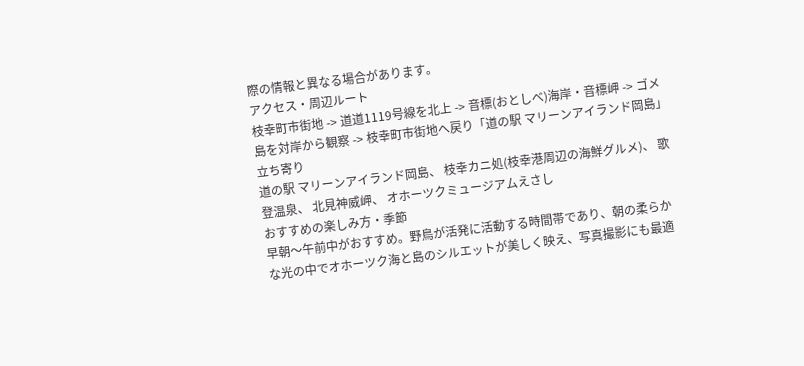際の情報と異なる場合があります。
アクセス・周辺ルート
枝幸町市街地 -> 道道1119号線を北上 -> 音標(おとしべ)海岸・音標岬 -> ゴメ島を対岸から観察 -> 枝幸町市街地へ戻り「道の駅 マリーンアイランド岡島」立ち寄り
道の駅 マリーンアイランド岡島、 枝幸カニ処(枝幸港周辺の海鮮グルメ)、 歌登温泉、 北見神威岬、 オホーツクミュージアムえさし
おすすめの楽しみ方・季節
早朝〜午前中がおすすめ。野鳥が活発に活動する時間帯であり、朝の柔らかな光の中でオホーツク海と島のシルエットが美しく映え、写真撮影にも最適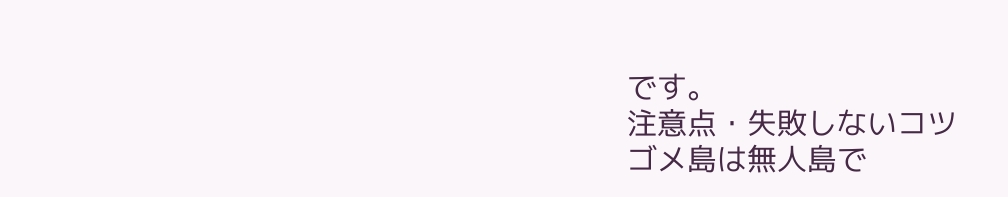です。
注意点・失敗しないコツ
ゴメ島は無人島で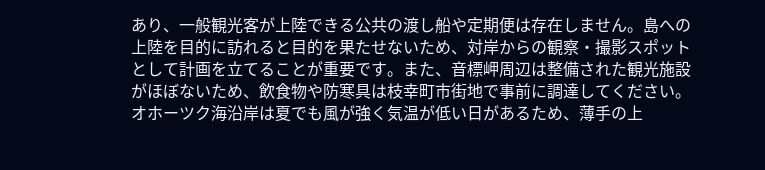あり、一般観光客が上陸できる公共の渡し船や定期便は存在しません。島への上陸を目的に訪れると目的を果たせないため、対岸からの観察・撮影スポットとして計画を立てることが重要です。また、音標岬周辺は整備された観光施設がほぼないため、飲食物や防寒具は枝幸町市街地で事前に調達してください。オホーツク海沿岸は夏でも風が強く気温が低い日があるため、薄手の上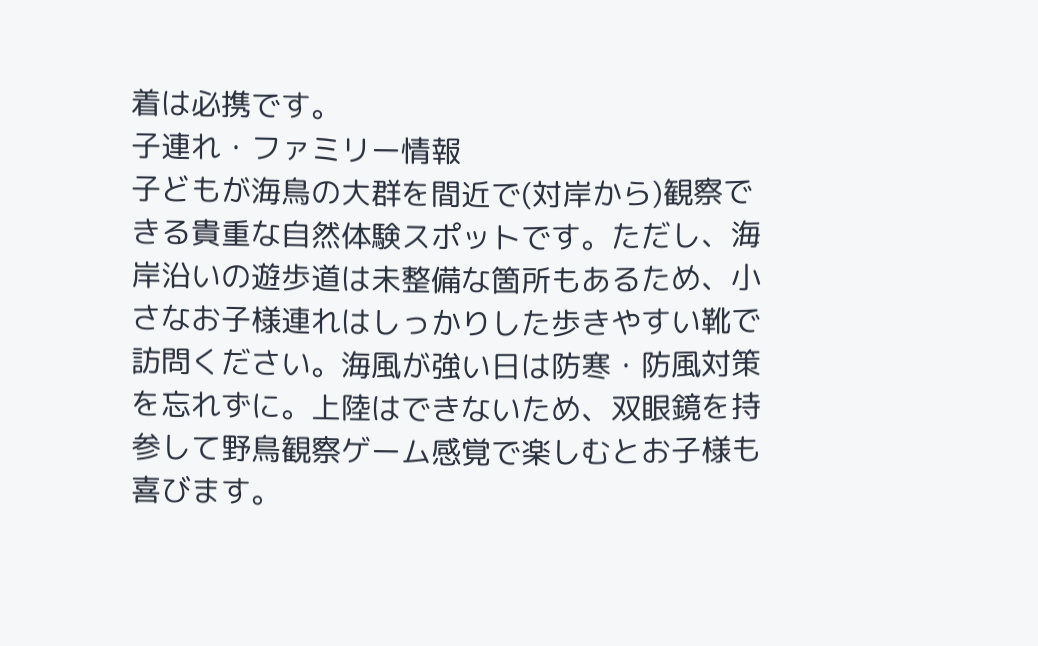着は必携です。
子連れ・ファミリー情報
子どもが海鳥の大群を間近で(対岸から)観察できる貴重な自然体験スポットです。ただし、海岸沿いの遊歩道は未整備な箇所もあるため、小さなお子様連れはしっかりした歩きやすい靴で訪問ください。海風が強い日は防寒・防風対策を忘れずに。上陸はできないため、双眼鏡を持参して野鳥観察ゲーム感覚で楽しむとお子様も喜びます。